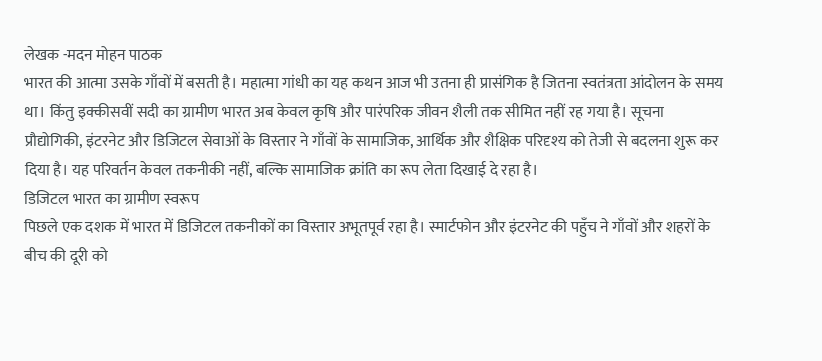लेखक -मदन मोहन पाठक
भारत की आत्मा उसके गाँवों में बसती है। महात्मा गांधी का यह कथन आज भी उतना ही प्रासंगिक है जितना स्वतंत्रता आंदोलन के समय था। किंतु इक्कीसवीं सदी का ग्रामीण भारत अब केवल कृषि और पारंपरिक जीवन शैली तक सीमित नहीं रह गया है। सूचना प्रौद्योगिकी, इंटरनेट और डिजिटल सेवाओं के विस्तार ने गाँवों के सामाजिक, आर्थिक और शैक्षिक परिदृश्य को तेजी से बदलना शुरू कर दिया है। यह परिवर्तन केवल तकनीकी नहीं, बल्कि सामाजिक क्रांति का रूप लेता दिखाई दे रहा है।
डिजिटल भारत का ग्रामीण स्वरूप
पिछले एक दशक में भारत में डिजिटल तकनीकों का विस्तार अभूतपूर्व रहा है। स्मार्टफोन और इंटरनेट की पहुँच ने गाँवों और शहरों के बीच की दूरी को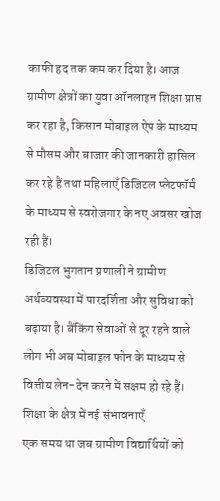काफी हद तक कम कर दिया है। आज ग्रामीण क्षेत्रों का युवा ऑनलाइन शिक्षा प्राप्त कर रहा है, किसान मोबाइल ऐप के माध्यम से मौसम और बाजार की जानकारी हासिल कर रहे हैं तथा महिलाएँ डिजिटल प्लेटफॉर्म के माध्यम से स्वरोजगार के नए अवसर खोज रही हैं।
डिजिटल भुगतान प्रणाली ने ग्रामीण अर्थव्यवस्था में पारदर्शिता और सुविधा को बढ़ाया है। बैंकिंग सेवाओं से दूर रहने वाले लोग भी अब मोबाइल फोन के माध्यम से वित्तीय लेन-देन करने में सक्षम हो रहे हैं।
शिक्षा के क्षेत्र में नई संभावनाएँ
एक समय था जब ग्रामीण विद्यार्थियों को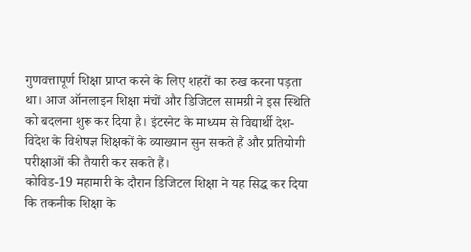गुणवत्तापूर्ण शिक्षा प्राप्त करने के लिए शहरों का रुख करना पड़ता था। आज ऑनलाइन शिक्षा मंचों और डिजिटल सामग्री ने इस स्थिति को बदलना शुरू कर दिया है। इंटरनेट के माध्यम से विद्यार्थी देश-विदेश के विशेषज्ञ शिक्षकों के व्याख्यान सुन सकते हैं और प्रतियोगी परीक्षाओं की तैयारी कर सकते हैं।
कोविड-19 महामारी के दौरान डिजिटल शिक्षा ने यह सिद्ध कर दिया कि तकनीक शिक्षा के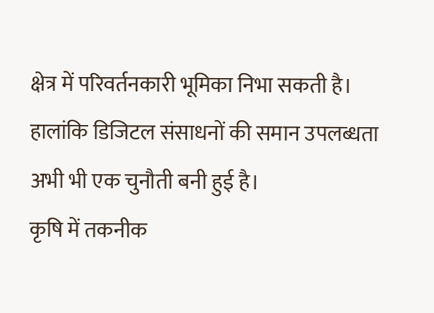क्षेत्र में परिवर्तनकारी भूमिका निभा सकती है। हालांकि डिजिटल संसाधनों की समान उपलब्धता अभी भी एक चुनौती बनी हुई है।
कृषि में तकनीक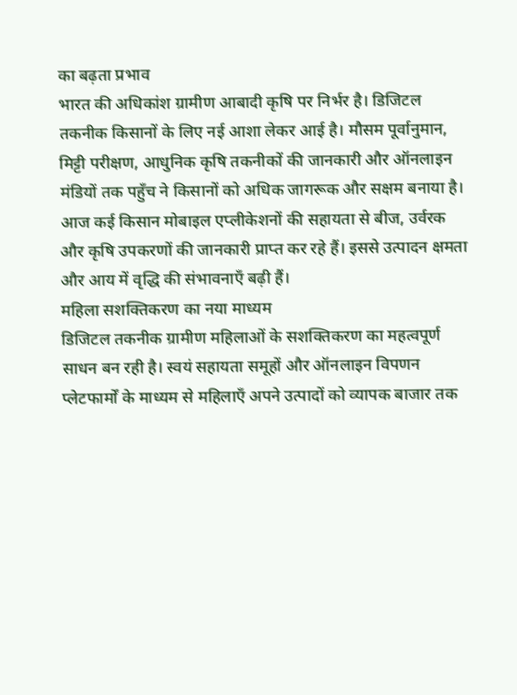का बढ़ता प्रभाव
भारत की अधिकांश ग्रामीण आबादी कृषि पर निर्भर है। डिजिटल तकनीक किसानों के लिए नई आशा लेकर आई है। मौसम पूर्वानुमान, मिट्टी परीक्षण, आधुनिक कृषि तकनीकों की जानकारी और ऑनलाइन मंडियों तक पहुँच ने किसानों को अधिक जागरूक और सक्षम बनाया है।
आज कई किसान मोबाइल एप्लीकेशनों की सहायता से बीज, उर्वरक और कृषि उपकरणों की जानकारी प्राप्त कर रहे हैं। इससे उत्पादन क्षमता और आय में वृद्धि की संभावनाएँ बढ़ी हैं।
महिला सशक्तिकरण का नया माध्यम
डिजिटल तकनीक ग्रामीण महिलाओं के सशक्तिकरण का महत्वपूर्ण साधन बन रही है। स्वयं सहायता समूहों और ऑनलाइन विपणन प्लेटफार्मों के माध्यम से महिलाएँ अपने उत्पादों को व्यापक बाजार तक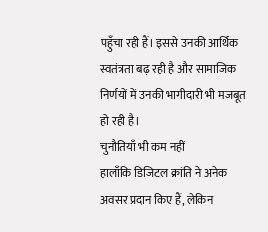पहुँचा रही हैं। इससे उनकी आर्थिक स्वतंत्रता बढ़ रही है और सामाजिक निर्णयों में उनकी भागीदारी भी मजबूत हो रही है।
चुनौतियाँ भी कम नहीं
हालाँकि डिजिटल क्रांति ने अनेक अवसर प्रदान किए हैं, लेकिन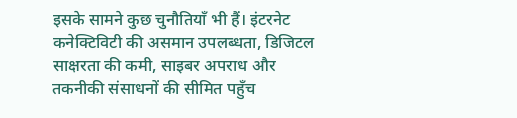इसके सामने कुछ चुनौतियाँ भी हैं। इंटरनेट कनेक्टिविटी की असमान उपलब्धता, डिजिटल साक्षरता की कमी, साइबर अपराध और तकनीकी संसाधनों की सीमित पहुँच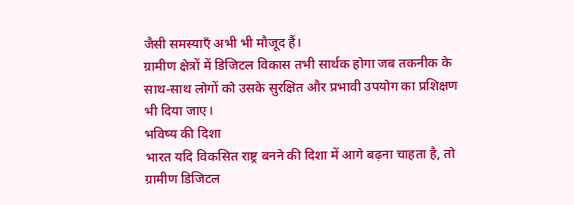जैसी समस्याएँ अभी भी मौजूद हैं।
ग्रामीण क्षेत्रों में डिजिटल विकास तभी सार्थक होगा जब तकनीक के साथ-साथ लोगों को उसके सुरक्षित और प्रभावी उपयोग का प्रशिक्षण भी दिया जाए।
भविष्य की दिशा
भारत यदि विकसित राष्ट्र बनने की दिशा में आगे बढ़ना चाहता है, तो ग्रामीण डिजिटल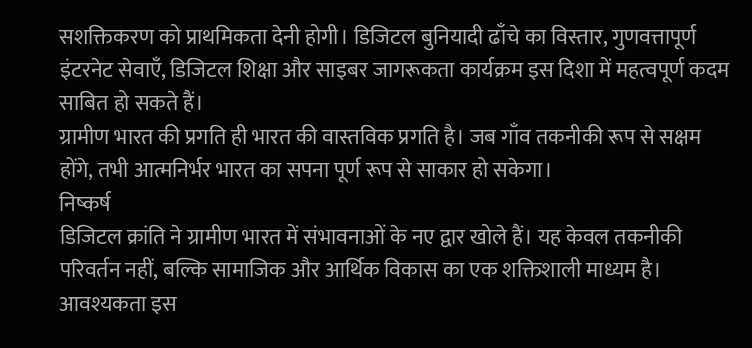सशक्तिकरण को प्राथमिकता देनी होगी। डिजिटल बुनियादी ढाँचे का विस्तार, गुणवत्तापूर्ण इंटरनेट सेवाएँ, डिजिटल शिक्षा और साइबर जागरूकता कार्यक्रम इस दिशा में महत्वपूर्ण कदम साबित हो सकते हैं।
ग्रामीण भारत की प्रगति ही भारत की वास्तविक प्रगति है। जब गाँव तकनीकी रूप से सक्षम होंगे, तभी आत्मनिर्भर भारत का सपना पूर्ण रूप से साकार हो सकेगा।
निष्कर्ष
डिजिटल क्रांति ने ग्रामीण भारत में संभावनाओं के नए द्वार खोले हैं। यह केवल तकनीकी परिवर्तन नहीं, बल्कि सामाजिक और आर्थिक विकास का एक शक्तिशाली माध्यम है। आवश्यकता इस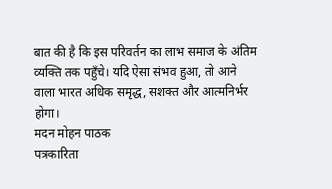बात की है कि इस परिवर्तन का लाभ समाज के अंतिम व्यक्ति तक पहुँचे। यदि ऐसा संभव हुआ, तो आने वाला भारत अधिक समृद्ध, सशक्त और आत्मनिर्भर होगा।
मदन मोहन पाठक
पत्रकारिता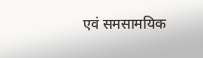एवं समसामयिक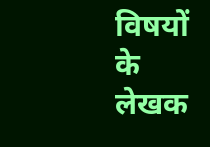विषयों के लेखक